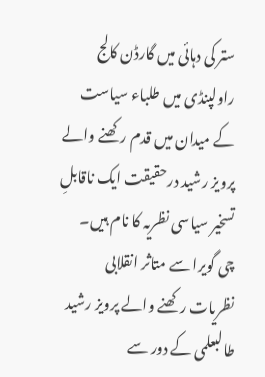ستر کی دہائی میں گارڈن کالج راولپنڈی میں طلباء سیاست کے میدان میں قدم رکھنے والے پرویز رشید درحقیقت ایک ناقابلِ تسخیر سیاسی نظریہ کا نام ہیں۔ چی گویرا سے متاثر انقلابی نظریات رکھنے والے پرویز رشید طالبعلمی کے دور سے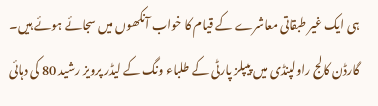ہی ایک غیر طبقاتی معاشرے کے قیام کا خواب آنکھوں میں سجائے ہوئے ہیں۔
گارڈن کالج راولپنڈی میں پیپلز پارٹی کے طلباء ونگ کے لیڈر پرویز رشید 80 کی دہائی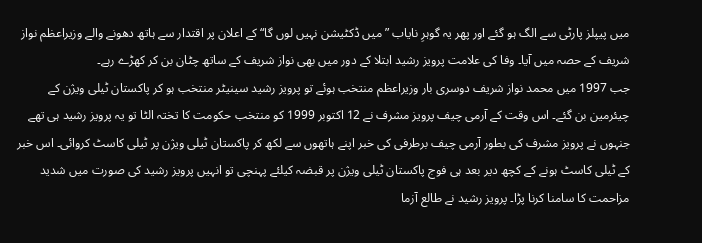میں پیپلز پارٹی سے الگ ہو گئے اور پھر یہ گوہرِ نایاب ”میں ڈکٹیشن نہیں لوں گا“ کے اعلان پر اقتدار سے ہاتھ دھونے والے وزیراعظم نواز شریف کے حصہ میں آیا۔ وفا کی علامت پرویز رشید ابتلا کے دور میں بھی نواز شریف کے ساتھ چٹان بن کر کھڑے رہے۔
جب 1997 میں محمد نواز شریف دوسری بار وزیراعظم منتخب ہوئے تو پرویز رشید سینیٹر منتخب ہو کر پاکستان ٹیلی ویژن کے چیئرمین بن گئے۔ اس وقت کے آرمی چیف پرویز مشرف نے 12 اکتوبر 1999 کو منتخب حکومت کا تختہ الٹا تو یہ پرویز رشید ہی تھے جنہوں نے پرویز مشرف کی بطور آرمی چیف برطرفی کی خبر اپنے ہاتھوں سے لکھ کر پاکستان ٹیلی ویژن پر ٹیلی کاسٹ کروائی۔ اس خبر کے ٹیلی کاسٹ ہونے کے کچھ دیر بعد ہی فوج پاکستان ٹیلی ویژن پر قبضہ کیلئے پہنچی تو انہیں پرویز رشید کی صورت میں شدید مزاحمت کا سامنا کرنا پڑا۔ پرویز رشید نے طالع آزما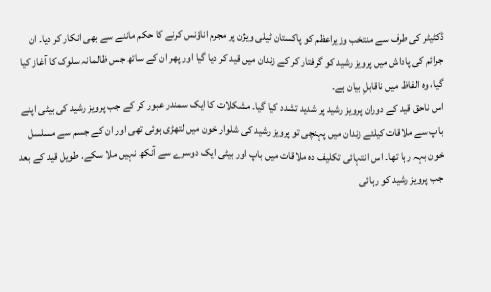ڈکٹیٹر کی طرف سے منتخب وزیراعظم کو پاکستان ٹیلی ویژن پر مجرم اناؤنس کرنے کا حکم ماننے سے بھی انکار کر دیا۔ ان جرائم کی پاداش میں پرویز رشید کو گرفتار کر کے زندان میں قید کر دیا گیا اور پھر ان کے ساتھ جس ظالمانہ سلوک کا آغاز کیا گیا، وہ الفاظ میں ناقابلِ بیان ہے۔
اس ناحق قید کے دوران پرویز رشید پر شدید تشدد کیا گیا۔ مشکلات کا ایک سمندر عبور کر کے جب پرویز رشید کی بیٹی اپنے باپ سے ملاقات کیلئے زندان میں پہنچی تو پرویز رشید کی شلوار خون میں لتھڑی ہوئی تھی اور ان کے جسم سے مسلسل خون بہہ رہا تھا۔ اس انتہائی تکلیف دہ ملاقات میں باپ اور بیٹی ایک دوسرے سے آنکھ نہیں ملا سکے. طویل قید کے بعد جب پرویز رشید کو رہائی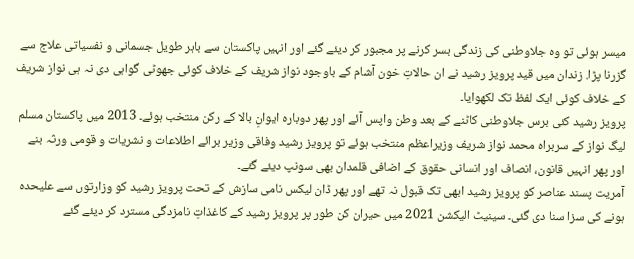میسر ہوئی تو وہ جلاوطنی کی زندگی بسر کرنے پر مجبور کر دیئے گئے اور انہیں پاکستان سے باہر طویل جسمانی و نفسیاتی علاج سے گزرنا پڑا. زندان میں قید پرویز رشید نے ان حالاتِ خون آشام کے باوجود نواز شریف کے خلاف کوئی جھوٹی گواہی دی نہ ہی نواز شریف کے خلاف کوئی ایک لفظ تک لکھوایا۔
پرویز رشید کئی برس جلاوطنی کاٹنے کے بعد وطن واپس آئے اور پھر دوبارہ ایوانِ بالا کے رکن منتخب ہوئے۔ 2013 میں پاکستان مسلم لیگ نواز کے سربراہ محمد نواز شریف وزیراعظم منتخب ہوئے تو پرویز رشید وفاقی وزیر برائے اطلاعات و نشریات و قومی ورثہ بنے اور پھر انہیں قانون، انصاف اور انسانی حقوق کے اضافی قلمدان بھی سونپ دیئے گئے۔
آمریت پسند عناصر کو پرویز رشید ابھی تک قبول نہ تھے اور پھر ڈان لیکس نامی سازش کے تحت پرویز رشید کو وزارتوں سے علیحدہ ہونے کی سزا سنا دی گئی۔ سینیٹ الیکشن 2021 میں حیران کن طور پر پرویز رشید کے کاغذاتِ نامزدگی مسترد کر دیئے گئے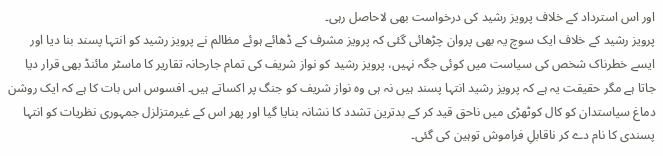اور اس استرداد کے خلاف پرویز رشید کی درخواست بھی لاحاصل رہی۔
پرویز رشید کے خلاف ایک سوچ یہ بھی پروان چڑھائی گئی کہ پرویز مشرف کے ڈھائے ہوئے مظالم نے پرویز رشید کو انتہا پسند بنا دیا اور ایسے خطرناک شخص کی سیاست میں کوئی جگہ نہیں، پرویز رشید کو نواز شریف کی تمام جارحانہ تقاریر کا ماسٹر مائنڈ بھی قرار دیا جاتا ہے مگر حقیقت یہ ہے کہ پرویز رشید انتہا پسند ہیں نہ ہی وہ نواز شریف کو جنگ پر اکساتے ہیں۔ افسوس اس بات کا ہے کہ ایک روشن دماغ سیاستدان کو کال کوٹھڑی میں ناحق قید کر کے بدترین تشدد کا نشانہ بنایا گیا اور پھر اس کے غیرمتزلزل جمہوری نظریات کو انتہا پسندی کا نام دے کر ناقابلِ فراموش توہین کی گئی۔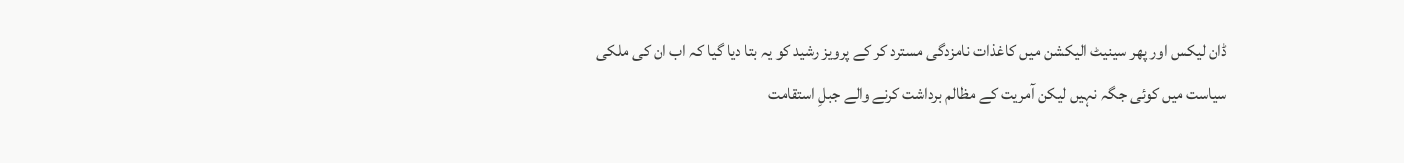ڈان لیکس اور پھر سینیٹ الیکشن میں کاغذات نامزدگی مسترد کر کے پرویز رشید کو یہ بتا دیا گیا کہ اب ان کی ملکی سیاست میں کوئی جگہ نہیں لیکن آمریت کے مظالم برداشت کرنے والے جبلِ استقامت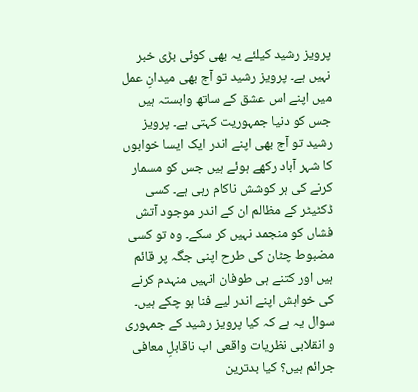پرویز رشید کیلئے یہ بھی کوئی بڑی خبر نہیں ہے۔ پرویز رشید تو آج بھی میدانِ عمل میں اپنے اس عشق کے ساتھ وابستہ ہیں جس کو دنیا جمہوریت کہتی ہے۔ پرویز رشید تو آج بھی اپنے اندر ایک ایسا خوابوں کا شہر آباد رکھے ہوئے ہیں جس کو مسمار کرنے کی ہر کوشش ناکام رہی ہے۔ کسی ڈکٹیٹر کے مظالم ان کے اندر موجود آتش فشاں کو منجمد نہیں کر سکے۔ وہ تو کسی مضبوط چٹان کی طرح اپنی جگہ پر قائم ہیں اور کتنے ہی طوفان انہیں منہدم کرنے کی خواہش اپنے اندر لیے فنا ہو چکے ہیں۔
سوال یہ ہے کہ کیا پرویز رشید کے جمہوری و انقلابی نظریات واقعی اب ناقابلِ معافی جرائم ہیں؟ کیا بدترین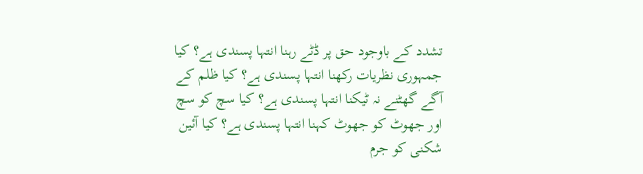تشدد کے باوجود حق پر ڈٹے رہنا انتہا پسندی ہے؟ کیا جمہوری نظریات رکھنا انتہا پسندی ہے؟ کیا ظلم کے آگے گھٹنے نہ ٹیکنا انتہا پسندی ہے؟ کیا سچ کو سچ اور جھوٹ کو جھوٹ کہنا انتہا پسندی ہے؟ کیا آئین شکنی کو جرم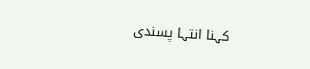کہنا انتہا پسندی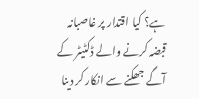ہے؟ کیا اقتدار پر غاصبانہ قبضہ کرنے والے ڈکٹیٹر کے آگے جھکنے سے انکار کر دینا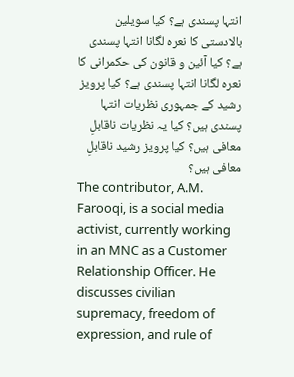انتہا پسندی ہے؟ کیا سویلین بالادستی کا نعرہ لگانا انتہا پسندی ہے؟ کیا آئین و قانون کی حکمرانی کا نعرہ لگانا انتہا پسندی ہے؟ کیا پرویز رشید کے جمہوری نظریات انتہا پسندی ہیں؟ کیا یہ نظریات ناقابلِ معافی ہیں؟ کیا پرویز رشید ناقابلِ معافی ہیں؟
The contributor, A.M. Farooqi, is a social media activist, currently working in an MNC as a Customer Relationship Officer. He discusses civilian supremacy, freedom of expression, and rule of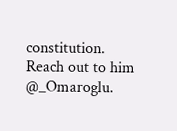constitution.
Reach out to him @_Omaroglu.